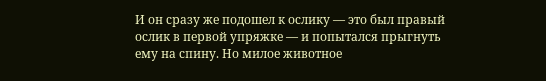И он сразу же подошел к ослику — это был правый ослик в первой упряжке — и попытался прыгнуть ему на спину. Но милое животное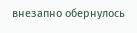внезапно обернулось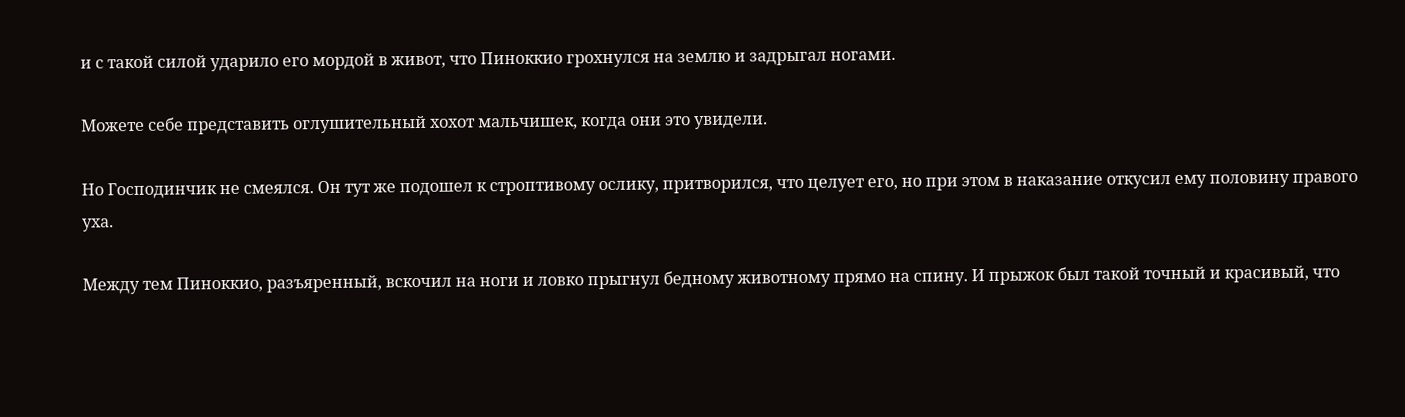и с такой силой ударило его мордой в живот, что Пиноккио грохнулся на землю и задрыгал ногами.

Можете себе представить оглушительный хохот мальчишек, когда они это увидели.

Но Господинчик не смеялся. Он тут же подошел к строптивому ослику, притворился, что целует его, но при этом в наказание откусил ему половину правого уха.

Между тем Пиноккио, разъяренный, вскочил на ноги и ловко прыгнул бедному животному прямо на спину. И прыжок был такой точный и красивый, что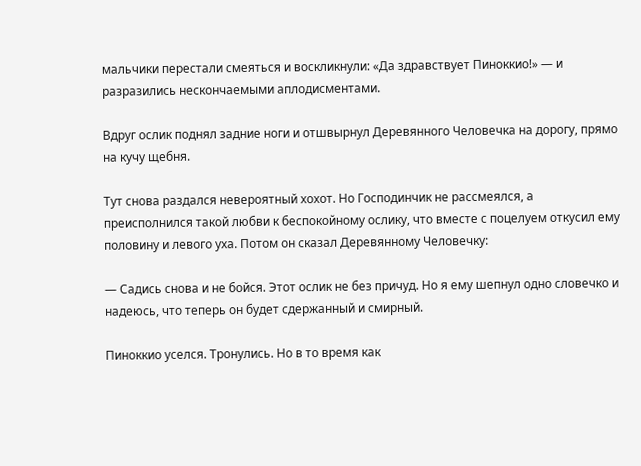мальчики перестали смеяться и воскликнули: «Да здравствует Пиноккио!» — и разразились нескончаемыми аплодисментами.

Вдруг ослик поднял задние ноги и отшвырнул Деревянного Человечка на дорогу, прямо на кучу щебня.

Тут снова раздался невероятный хохот. Но Господинчик не рассмеялся, а преисполнился такой любви к беспокойному ослику, что вместе с поцелуем откусил ему половину и левого уха. Потом он сказал Деревянному Человечку:

— Садись снова и не бойся. Этот ослик не без причуд. Но я ему шепнул одно словечко и надеюсь, что теперь он будет сдержанный и смирный.

Пиноккио уселся. Тронулись. Но в то время как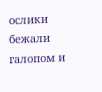ослики бежали галопом и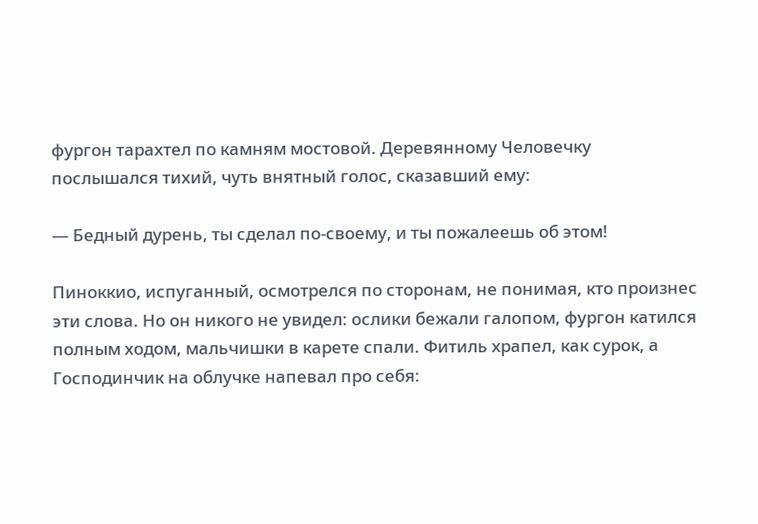фургон тарахтел по камням мостовой. Деревянному Человечку послышался тихий, чуть внятный голос, сказавший ему:

— Бедный дурень, ты сделал по-своему, и ты пожалеешь об этом!

Пиноккио, испуганный, осмотрелся по сторонам, не понимая, кто произнес эти слова. Но он никого не увидел: ослики бежали галопом, фургон катился полным ходом, мальчишки в карете спали. Фитиль храпел, как сурок, а Господинчик на облучке напевал про себя: